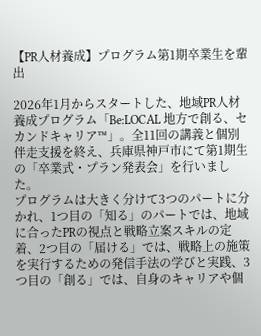【PR人材養成】プログラム第1期卒業生を輩出

2026年1月からスタートした、地域PR人材養成プログラム「Be:LOCAL 地方で創る、セカンドキャリア™」。全11回の講義と個別伴走支援を終え、兵庫県神戸市にて第1期生の「卒業式・プラン発表会」を行いました。
プログラムは大きく分けて3つのパートに分かれ、1つ目の「知る」のパートでは、地域に合ったPRの視点と戦略立案スキルの定着、2つ目の「届ける」では、戦略上の施策を実行するための発信手法の学びと実践、3つ目の「創る」では、自身のキャリアや個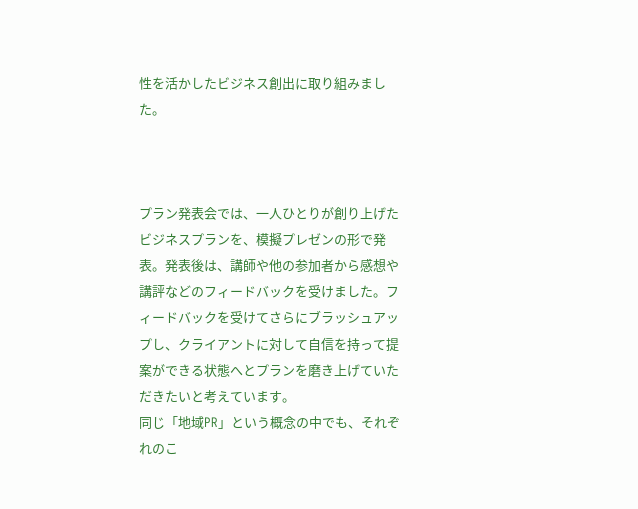性を活かしたビジネス創出に取り組みました。



プラン発表会では、一人ひとりが創り上げたビジネスプランを、模擬プレゼンの形で発表。発表後は、講師や他の参加者から感想や講評などのフィードバックを受けました。フィードバックを受けてさらにブラッシュアップし、クライアントに対して自信を持って提案ができる状態へとプランを磨き上げていただきたいと考えています。
同じ「地域PR」という概念の中でも、それぞれのこ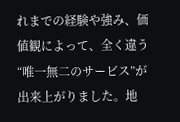れまでの経験や強み、価値観によって、全く違う“唯一無二のサービス”が出来上がりました。地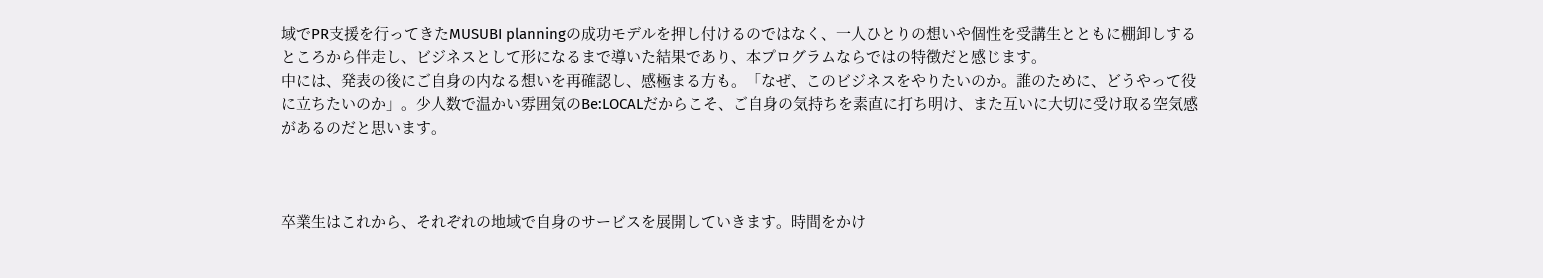域でPR支援を行ってきたMUSUBI planningの成功モデルを押し付けるのではなく、一人ひとりの想いや個性を受講生とともに棚卸しするところから伴走し、ビジネスとして形になるまで導いた結果であり、本プログラムならではの特徴だと感じます。
中には、発表の後にご自身の内なる想いを再確認し、感極まる方も。「なぜ、このビジネスをやりたいのか。誰のために、どうやって役に立ちたいのか」。少人数で温かい雰囲気のBe:LOCALだからこそ、ご自身の気持ちを素直に打ち明け、また互いに大切に受け取る空気感があるのだと思います。



卒業生はこれから、それぞれの地域で自身のサービスを展開していきます。時間をかけ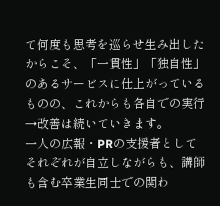て何度も思考を巡らせ生み出したからこそ、「一貫性」「独自性」のあるサービスに仕上がっているものの、これからも各自での実行→改善は続いていきます。
一人の広報・PRの支援者としてそれぞれが自立しながらも、講師も含む卒業生同士での関わ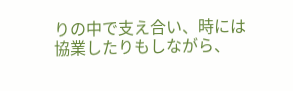りの中で支え合い、時には協業したりもしながら、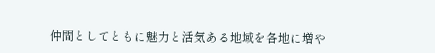仲間としてともに魅力と活気ある地域を各地に増や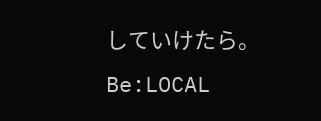していけたら。Be:LOCAL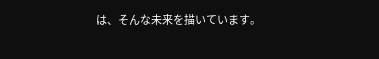は、そんな未来を描いています。